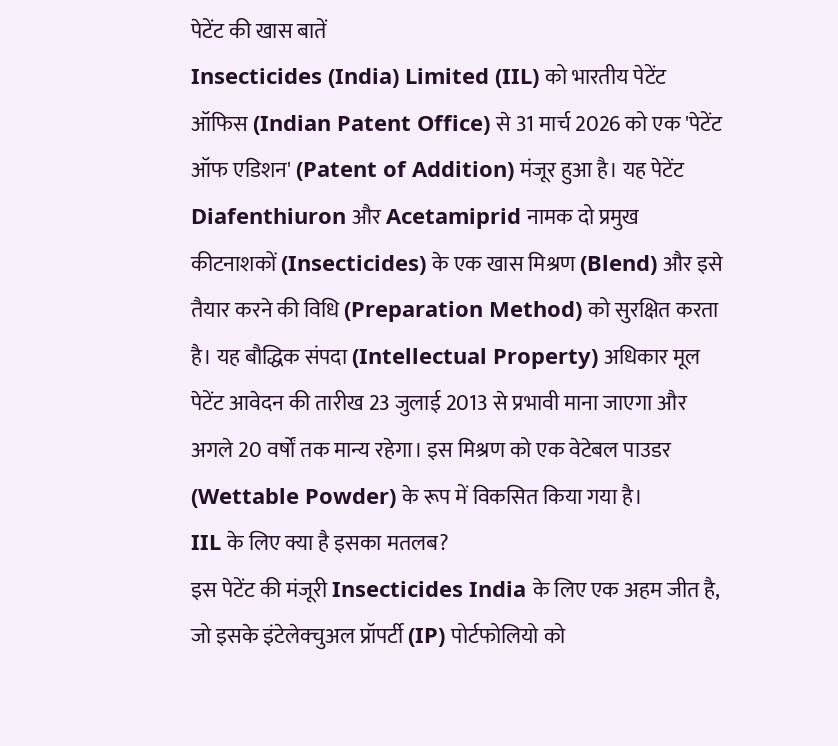पेटेंट की खास बातें
Insecticides (India) Limited (IIL) को भारतीय पेटेंट ऑफिस (Indian Patent Office) से 31 मार्च 2026 को एक 'पेटेंट ऑफ एडिशन' (Patent of Addition) मंजूर हुआ है। यह पेटेंट Diafenthiuron और Acetamiprid नामक दो प्रमुख कीटनाशकों (Insecticides) के एक खास मिश्रण (Blend) और इसे तैयार करने की विधि (Preparation Method) को सुरक्षित करता है। यह बौद्धिक संपदा (Intellectual Property) अधिकार मूल पेटेंट आवेदन की तारीख 23 जुलाई 2013 से प्रभावी माना जाएगा और अगले 20 वर्षों तक मान्य रहेगा। इस मिश्रण को एक वेटेबल पाउडर (Wettable Powder) के रूप में विकसित किया गया है।
IIL के लिए क्या है इसका मतलब?
इस पेटेंट की मंजूरी Insecticides India के लिए एक अहम जीत है, जो इसके इंटेलेक्चुअल प्रॉपर्टी (IP) पोर्टफोलियो को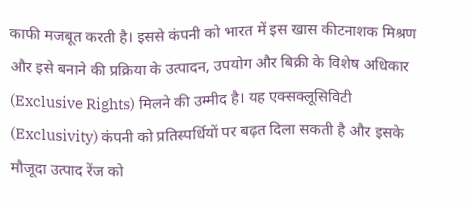काफी मजबूत करती है। इससे कंपनी को भारत में इस खास कीटनाशक मिश्रण और इसे बनाने की प्रक्रिया के उत्पादन, उपयोग और बिक्री के विशेष अधिकार (Exclusive Rights) मिलने की उम्मीद है। यह एक्सक्लूसिविटी (Exclusivity) कंपनी को प्रतिस्पर्धियों पर बढ़त दिला सकती है और इसके मौजूदा उत्पाद रेंज को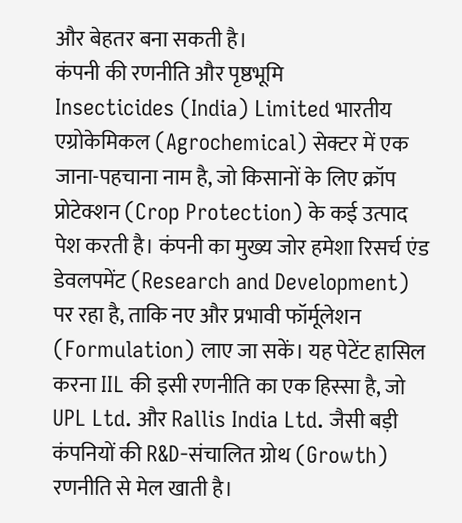और बेहतर बना सकती है।
कंपनी की रणनीति और पृष्ठभूमि
Insecticides (India) Limited भारतीय एग्रोकेमिकल (Agrochemical) सेक्टर में एक जाना-पहचाना नाम है, जो किसानों के लिए क्रॉप प्रोटेक्शन (Crop Protection) के कई उत्पाद पेश करती है। कंपनी का मुख्य जोर हमेशा रिसर्च एंड डेवलपमेंट (Research and Development) पर रहा है, ताकि नए और प्रभावी फॉर्मूलेशन (Formulation) लाए जा सकें। यह पेटेंट हासिल करना IIL की इसी रणनीति का एक हिस्सा है, जो UPL Ltd. और Rallis India Ltd. जैसी बड़ी कंपनियों की R&D-संचालित ग्रोथ (Growth) रणनीति से मेल खाती है।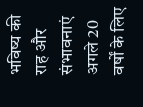भविष्य की राह और संभावनाएं
अगले 20 वर्षों के लिए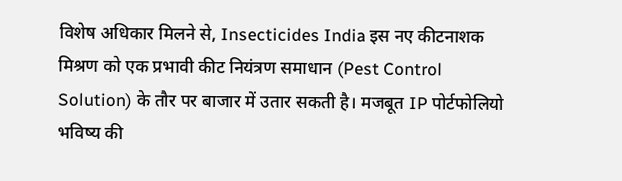विशेष अधिकार मिलने से, Insecticides India इस नए कीटनाशक मिश्रण को एक प्रभावी कीट नियंत्रण समाधान (Pest Control Solution) के तौर पर बाजार में उतार सकती है। मजबूत IP पोर्टफोलियो भविष्य की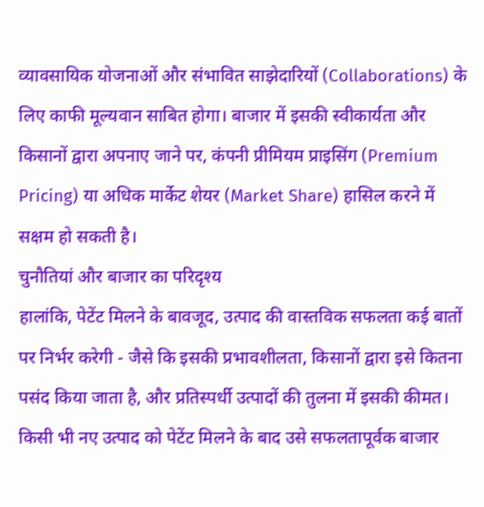व्यावसायिक योजनाओं और संभावित साझेदारियों (Collaborations) के लिए काफी मूल्यवान साबित होगा। बाजार में इसकी स्वीकार्यता और किसानों द्वारा अपनाए जाने पर, कंपनी प्रीमियम प्राइसिंग (Premium Pricing) या अधिक मार्केट शेयर (Market Share) हासिल करने में सक्षम हो सकती है।
चुनौतियां और बाजार का परिदृश्य
हालांकि, पेटेंट मिलने के बावजूद, उत्पाद की वास्तविक सफलता कई बातों पर निर्भर करेगी - जैसे कि इसकी प्रभावशीलता, किसानों द्वारा इसे कितना पसंद किया जाता है, और प्रतिस्पर्धी उत्पादों की तुलना में इसकी कीमत। किसी भी नए उत्पाद को पेटेंट मिलने के बाद उसे सफलतापूर्वक बाजार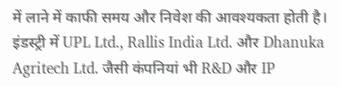में लाने में काफी समय और निवेश की आवश्यकता होती है। इंडस्ट्री में UPL Ltd., Rallis India Ltd. और Dhanuka Agritech Ltd. जैसी कंपनियां भी R&D और IP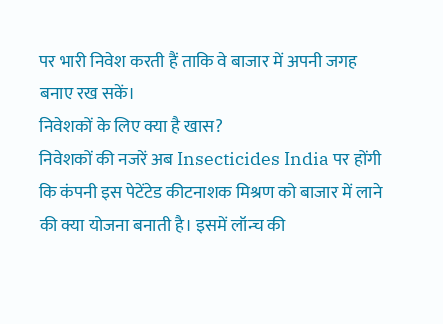पर भारी निवेश करती हैं ताकि वे बाजार में अपनी जगह बनाए रख सकें।
निवेशकों के लिए क्या है खास?
निवेशकों की नजरें अब Insecticides India पर होंगी कि कंपनी इस पेटेंटेड कीटनाशक मिश्रण को बाजार में लाने की क्या योजना बनाती है। इसमें लॉन्च की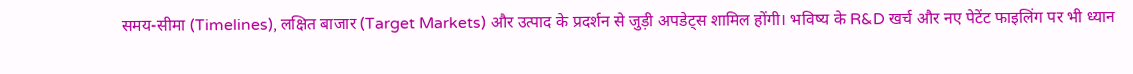समय-सीमा (Timelines), लक्षित बाजार (Target Markets) और उत्पाद के प्रदर्शन से जुड़ी अपडेट्स शामिल होंगी। भविष्य के R&D खर्च और नए पेटेंट फाइलिंग पर भी ध्यान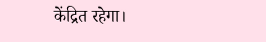केंद्रित रहेगा।